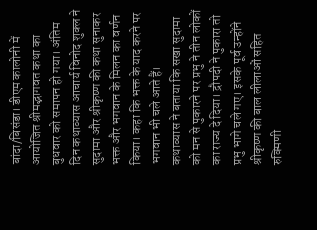बांदा/बिसंडा। डीएम कालोनी में आयोजित श्रीमद्भागवत कथा का बुधवार को समापन हो गया। अंतिम दिन कथाव्यास आचार्य विनोद शुक्ल ने सुदामा और श्रीकृष्ण की कथा सुनाकर भक्त और भगवान के मिलन का वर्णन किया। कहा कि भक्त के याद करने पर भगवान भी चले आते हैं।
कथाव्यास ने बताया कि सखा सुदामा को मन से पुकारने पर प्रभु ने तीन लोकों का राज्य दे दिया। द्रौपदी ने पुकारा तो प्रभु भागे चले गए। इसके पूर्व उन्होंने श्रीकृष्ण की बाल लीलाओं सहित रुक्मिणी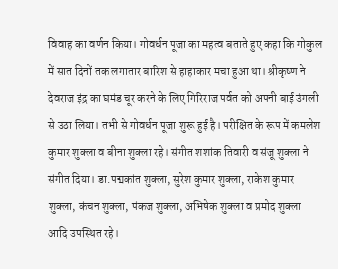विवाह का वर्णन किया। गोवर्धन पूजा का महत्व बताते हुए कहा कि गोकुल में सात दिनों तक लगातार बारिश से हाहाकार मचा हुआ था। श्रीकृष्ण ने देवराज इंद्र का घमंड चूर करने के लिए गिरिराज पर्वत को अपनी बाई उंगली से उठा लिया। तभी से गोवर्धन पूजा शुरू हुई है। परीक्षित के रूप में कमलेश कुमार शुक्ला व बीना शुक्ला रहे। संगीत शशांक तिवारी व संजू शुक्ला ने संगीत दिया। डा.पद्मकांत शुक्ला, सुरेश कुमार शुक्ला, राकेश कुमार शुक्ला, कंचन शुक्ला, पंकज शुक्ला, अभिषेक शुक्ला व प्रमोद शुक्ला आदि उपस्थित रहे।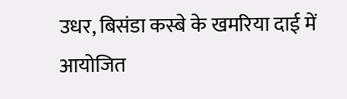उधर, बिसंडा कस्बे के खमरिया दाई में आयोजित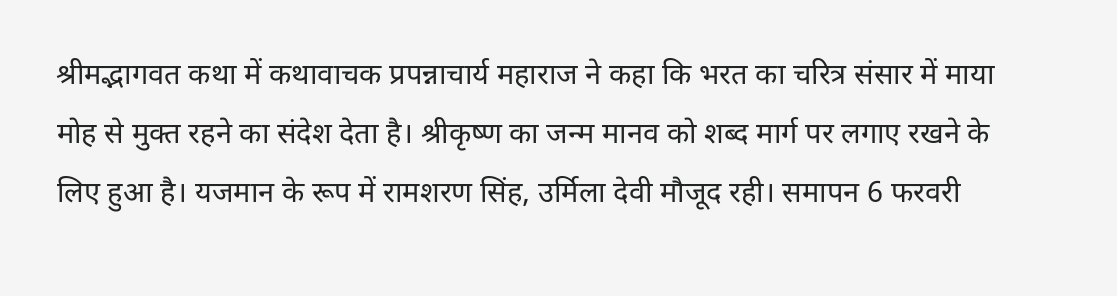श्रीमद्भागवत कथा में कथावाचक प्रपन्नाचार्य महाराज ने कहा कि भरत का चरित्र संसार में माया मोह से मुक्त रहने का संदेश देता है। श्रीकृष्ण का जन्म मानव को शब्द मार्ग पर लगाए रखने के लिए हुआ है। यजमान के रूप में रामशरण सिंह, उर्मिला देवी मौजूद रही। समापन 6 फरवरी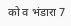को व भंडारा 7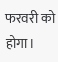फरवरी को होगा।